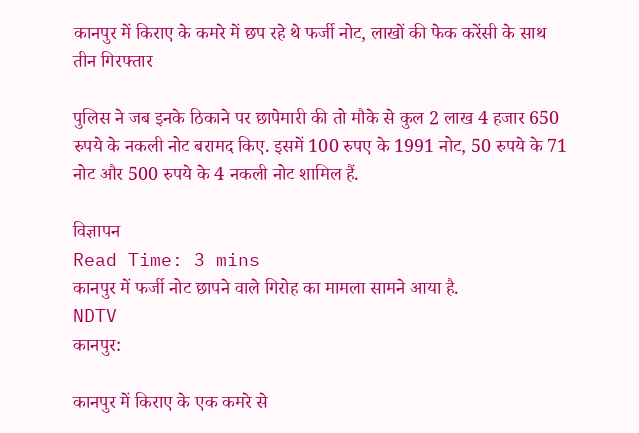कानपुर में किराए के कमरे में छप रहे थे फर्जी नोट, लाखों की फेक करेंसी के साथ तीन गिरफ्तार

पुलिस ने जब इनके ठिकाने पर छापेमारी की तो मौके से कुल 2 लाख 4 हजार 650 रुपये के नकली नोट बरामद किए. इसमें 100 रुपए के 1991 नोट, 50 रुपये के 71 नोट और 500 रुपये के 4 नकली नोट शामिल हैं.

विज्ञापन
Read Time: 3 mins
कानपुर में फर्जी नोट छापने वाले गिरोह का मामला सामने आया है.
NDTV
कानपुर:

कानपुर में किराए के एक कमरे से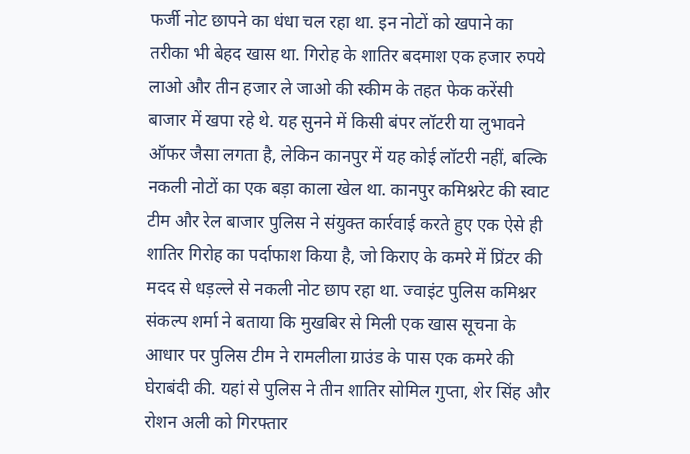फर्जी नोट छापने का धंधा चल रहा था. इन नोटों को खपाने का तरीका भी बेहद खास था. गिरोह के शातिर बदमाश एक हजार रुपये लाओ और तीन हजार ले जाओ की स्कीम के तहत फेक करेंसी बाजार में खपा रहे थे. यह सुनने में किसी बंपर लॉटरी या लुभावने ऑफर जैसा लगता है, लेकिन कानपुर में यह कोई लॉटरी नहीं, बल्कि नकली नोटों का एक बड़ा काला खेल था. कानपुर कमिश्नरेट की स्वाट टीम और रेल बाजार पुलिस ने संयुक्त कार्रवाई करते हुए एक ऐसे ही शातिर गिरोह का पर्दाफाश किया है, जो किराए के कमरे में प्रिंटर की मदद से धड़ल्ले से नकली नोट छाप रहा था. ज्वाइंट पुलिस कमिश्नर संकल्प शर्मा ने बताया कि मुखबिर से मिली एक खास सूचना के आधार पर पुलिस टीम ने रामलीला ग्राउंड के पास एक कमरे की घेराबंदी की. यहां से पुलिस ने तीन शातिर सोमिल गुप्ता, शेर सिंह और रोशन अली को गिरफ्तार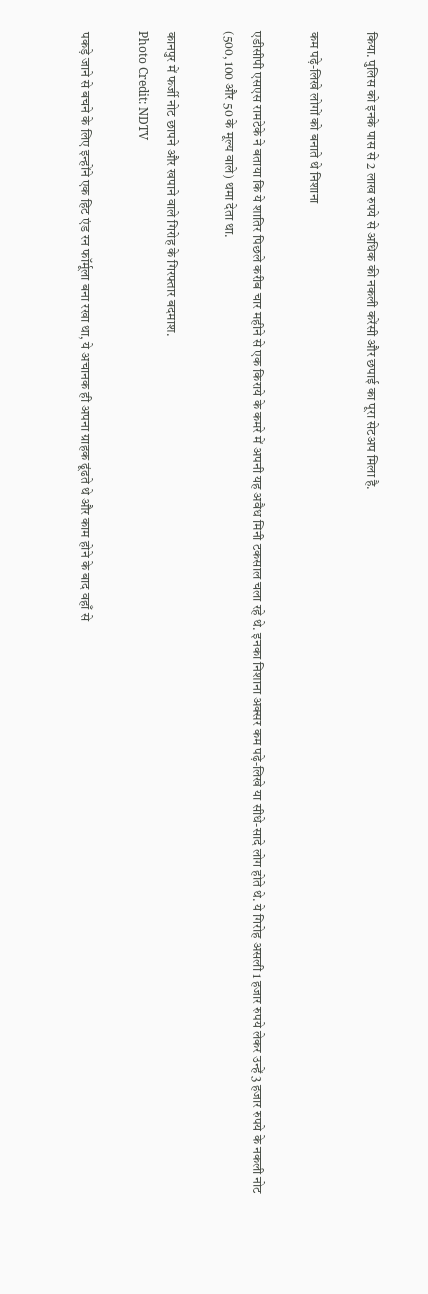किया. पुलिस को इनके पास से 2 लाख रुपये से अधिक की नकली करेंसी और छपाई का पूरा सेटअप मिला है.

कम पढ़े-लिखे लोगों को बनाते थे निशाना

एडीसीपी एसएस रामटेके ने बताया कि ये शातिर पिछले करीब चार महीने से एक किराये के कमरे में अपनी यह अवैध मिनी टकसाल चला रहे थे. इनका निशाना अक्सर कम पढ़े-लिखे या सीधे-सादे लोग होते थे. ये गिरोह असली 1 हजार रुपये लेकर उन्हें 3 हजार रुपये के नकली नोट (500, 100 और 50 के मूल्य वाले) थमा देता था.

कानपुर में फर्जी नोट छापने और खपाने वाले गिरोह के गिरफ्तार बदमाश.
Photo Credit: NDTV

पकड़े जाने से बचने के लिए इन्होंने एक हिट एंड रन फॉर्मूला बना रखा था, ये अचानक ही अपना ग्राहक ढूंढते थे और काम होने के बाद वहाँ से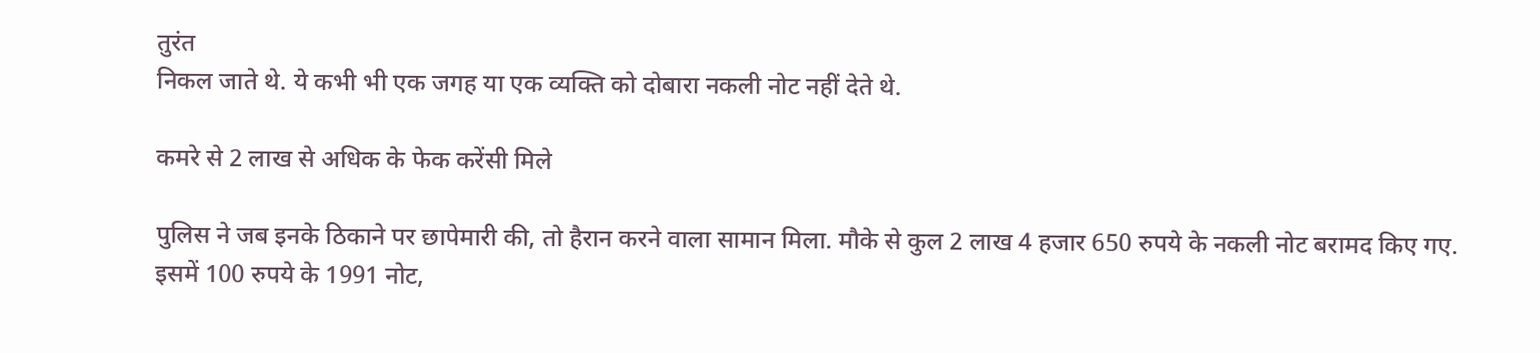तुरंत
निकल जाते थे. ये कभी भी एक जगह या एक व्यक्ति को दोबारा नकली नोट नहीं देते थे.

कमरे से 2 लाख से अधिक के फेक करेंसी मिले

पुलिस ने जब इनके ठिकाने पर छापेमारी की, तो हैरान करने वाला सामान मिला. मौके से कुल 2 लाख 4 हजार 650 रुपये के नकली नोट बरामद किए गए. इसमें 100 रुपये के 1991 नोट,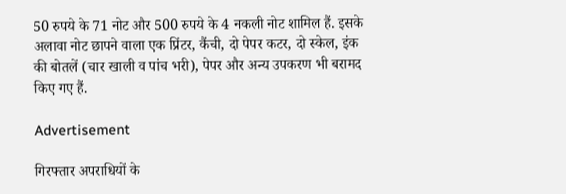50 रुपये के 71 नोट और 500 रुपये के 4 नकली नोट शामिल हैं. इसके अलावा नोट छापने वाला एक प्रिंटर, कैंची, दो पेपर कटर, दो स्केल, इंक की बोतलें (चार खाली व पांच भरी), पेपर और अन्य उपकरण भी बरामद किए गए हैं.

Advertisement

गिरफ्तार अपराधियों के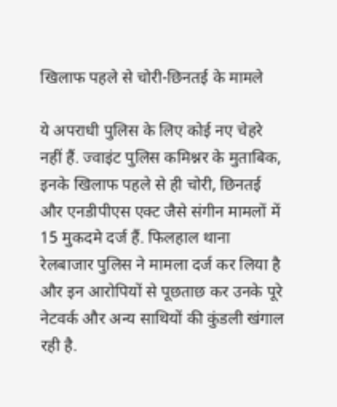खिलाफ पहले से चोरी-छिनतई के मामले

ये अपराधी पुलिस के लिए कोई नए चेहरे नहीं हैं. ज्वाइंट पुलिस कमिश्नर के मुताबिक, इनके खिलाफ पहले से ही चोरी, छिनतई और एनडीपीएस एक्ट जैसे संगीन मामलों में 15 मुकदमे दर्ज हैं. फिलहाल थाना रेलबाजार पुलिस ने मामला दर्ज कर लिया है और इन आरोपियों से पूछताछ कर उनके पूरे नेटवर्क और अन्य साथियों की कुंडली खंगाल रही है.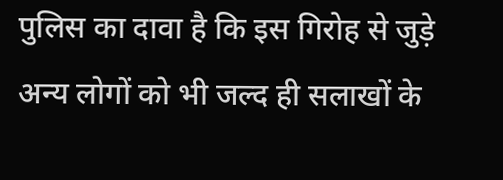पुलिस का दावा है कि इस गिरोह से जुड़े अन्य लोगों को भी जल्द ही सलाखों के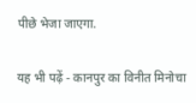पीछे भेजा जाएगा.

यह भी पढ़ें - कानपुर का विनीत मिनोचा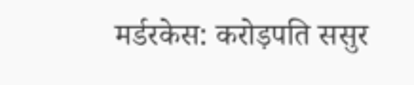मर्डरकेस: करोड़पति ससुर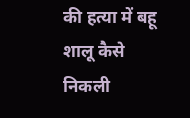की हत्या में बहू शालू कैसे निकली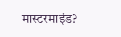मास्टरमाइंड?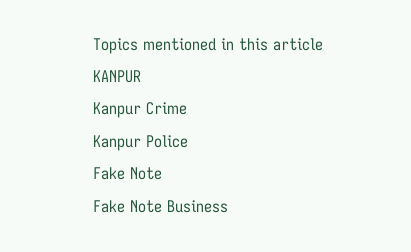Topics mentioned in this article
KANPUR
Kanpur Crime
Kanpur Police
Fake Note
Fake Note Business